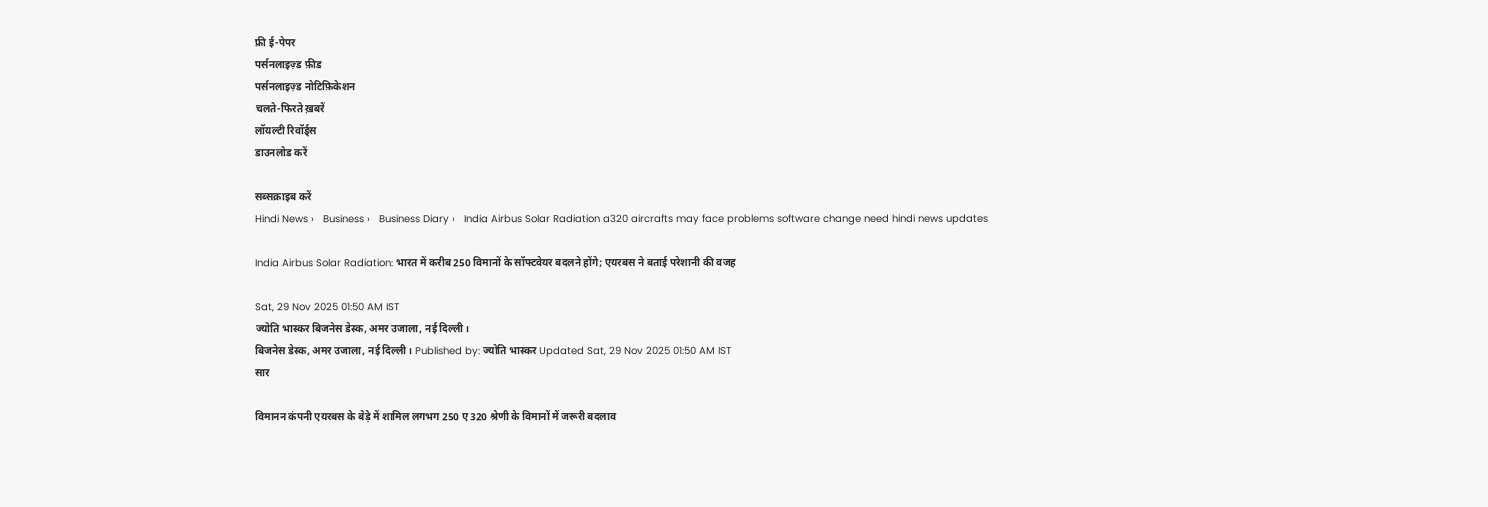फ्री ई-पेपर
पर्सनलाइज़्ड फ़ीड
पर्सनलाइज़्ड नोटिफ़िकेशन
चलते-फिरते ख़बरें
लॉयल्टी रिवॉर्ड्स
डाउनलोड करें

सब्सक्राइब करें
Hindi News ›   Business ›   Business Diary ›   India Airbus Solar Radiation a320 aircrafts may face problems software change need hindi news updates

India Airbus Solar Radiation: भारत में करीब 250 विमानों के सॉफ्टवेयर बदलने होंगे; एयरबस ने बताई परेशानी की वजह

Sat, 29 Nov 2025 01:50 AM IST
ज्योति भास्कर बिजनेस डेस्क, अमर उजाला, नई दिल्ली।
बिजनेस डेस्क, अमर उजाला, नई दिल्ली। Published by: ज्योति भास्कर Updated Sat, 29 Nov 2025 01:50 AM IST
सार

विमानन कंपनी एयरबस के बेड़े में शामिल लगभग 250 ए320 श्रेणी के विमानों में जरूरी बदलाव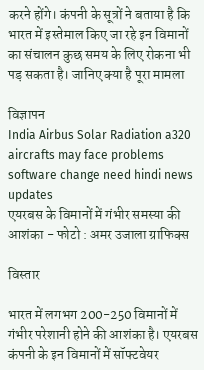करने होंगे। कंपनी के सूत्रों ने बताया है कि भारत में इस्तेमाल किए जा रहे इन विमानों का संचालन कुछ समय के लिए रोकना भी पड़ सकता है। जानिए क्या है पूरा मामला

विज्ञापन
India Airbus Solar Radiation a320 aircrafts may face problems software change need hindi news updates
एयरबस के विमानों में गंभीर समस्या की आशंका - फोटो : अमर उजाला ग्राफिक्स

विस्तार

भारत में लगभग 200-250 विमानों में गंभीर परेशानी होने की आशंका है। एयरबस कंपनी के इन विमानों में सॉफ्टवेयर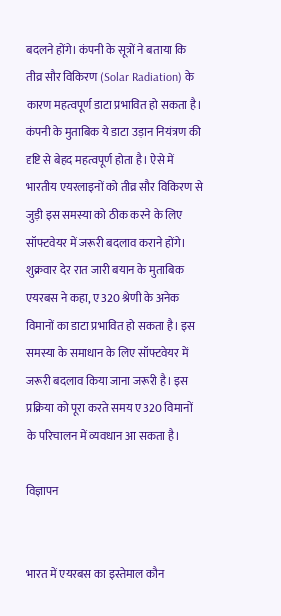बदलने होंगे। कंपनी के सूत्रों ने बताया कि तीव्र सौर विकिरण (Solar Radiation) के कारण महत्वपूर्ण डाटा प्रभावित हो सकता है। कंपनी के मुताबिक ये डाटा उड़ान नियंत्रण की दृष्टि से बेहद महत्वपूर्ण होता है। ऐसे में भारतीय एयरलाइनों को तीव्र सौर विकिरण से जुड़ी इस समस्या को ठीक करने के लिए सॉफ्टवेयर में जरूरी बदलाव कराने होंगे। शुक्रवार देर रात जारी बयान के मुताबिक एयरबस ने कहा, ए320 श्रेणी के अनेक विमानों का डाटा प्रभावित हो सकता है। इस समस्या के समाधान के लिए सॉफ्टवेयर में जरूरी बदलाव किया जाना जरूरी है। इस प्रक्रिया को पूरा करते समय ए320 विमानों के परिचालन में व्यवधान आ सकता है।

विज्ञापन


भारत में एयरबस का इस्तेमाल कौन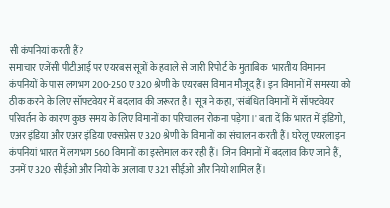सी कंपनियां करती हैं?
समाचार एजेंसी पीटीआई पर एयरबस सूत्रों के हवाले से जारी रिपोर्ट के मुताबिक  भारतीय विमानन कंपनियों के पास लगभग 200-250 ए320 श्रेणी के एयरबस विमान मौजूद हैं। इन विमानों में समस्या को ठीक करने के लिए सॉफ्टवेयर में बदलाव की जरूरत है। सूत्र ने कहा, 'संबंधित विमानों में सॉफ्टवेयर परिवर्तन के कारण कुछ समय के लिए विमानों का परिचालन रोकना पड़ेगा।' बता दें कि भारत में इंडिगो, एअर इंडिया और एअर इंडिया एक्सप्रेस ए320 श्रेणी के विमानों का संचालन करती हैं। घरेलू एयरलाइन कंपनियां भारत में लगभग 560 विमानों का इस्तेमाल कर रही हैं। जिन विमानों में बदलाव किए जाने हैं, उनमें ए320 सीईओ और नियो के अलावा ए321 सीईओ और नियो शामिल हैं।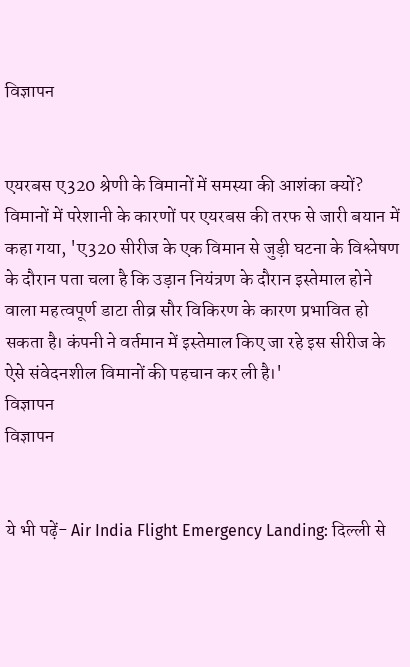विज्ञापन


एयरबस ए320 श्रेणी के विमानों में समस्या की आशंका क्यों?
विमानों में परेशानी के कारणों पर एयरबस की तरफ से जारी बयान में कहा गया, 'ए320 सीरीज के एक विमान से जुड़ी घटना के विश्लेषण के दौरान पता चला है कि उड़ान नियंत्रण के दौरान इस्तेमाल होने वाला महत्वपूर्ण डाटा तीव्र सौर विकिरण के कारण प्रभावित हो सकता है। कंपनी ने वर्तमान में इस्तेमाल किए जा रहे इस सीरीज के ऐसे संवेदनशील विमानों की पहचान कर ली है।'
विज्ञापन
विज्ञापन


ये भी पढ़ें- Air India Flight Emergency Landing: दिल्ली से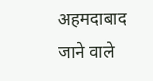अहमदाबाद जाने वाले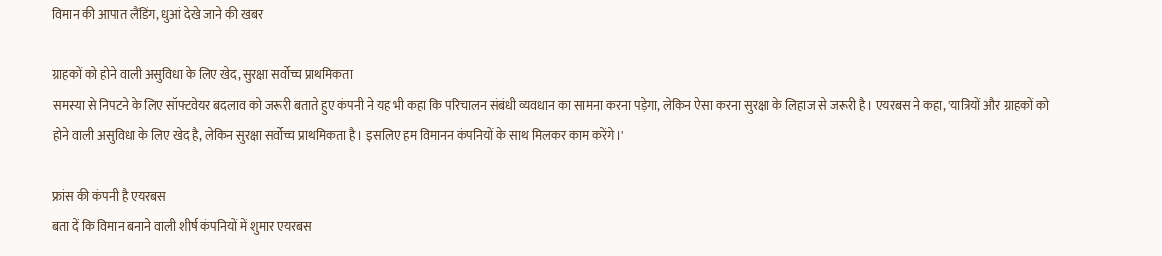विमान की आपात लैंडिंग, धुआं देखे जाने की खबर

ग्राहकों को होने वाली असुविधा के लिए खेद, सुरक्षा सर्वोच्च प्राथमिकता
समस्या से निपटने के लिए सॉफ्टवेयर बदलाव को जरूरी बताते हुए कंपनी ने यह भी कहा कि परिचालन संबंधी व्यवधान का सामना करना पड़ेगा, लेकिन ऐसा करना सुरक्षा के लिहाज से जरूरी है। एयरबस ने कहा, 'यात्रियों और ग्राहकों को होने वाली असुविधा के लिए खेद है, लेकिन सुरक्षा सर्वोच्च प्राथमिकता है। इसलिए हम विमानन कंपनियों के साथ मिलकर काम करेंगे।'

फ्रांस की कंपनी है एयरबस
बता दें कि विमान बनाने वाली शीर्ष कंपनियों में शुमार एयरबस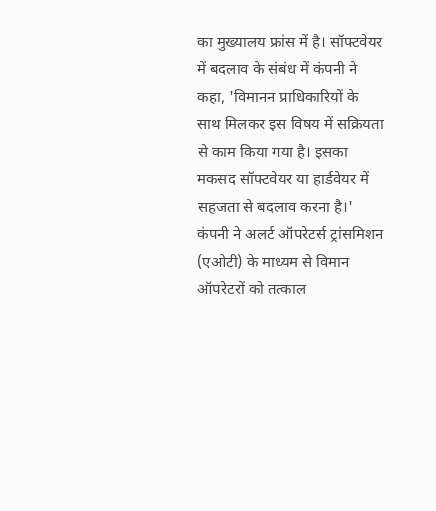का मुख्यालय फ्रांस में है। सॉफ्टवेयर में बदलाव के संबंध में कंपनी ने कहा, 'विमानन प्राधिकारियों के साथ मिलकर इस विषय में सक्रियता से काम किया गया है। इसका मकसद सॉफ्टवेयर या हार्डवेयर में सहजता से बदलाव करना है।' कंपनी ने अलर्ट ऑपरेटर्स ट्रांसमिशन (एओटी) के माध्यम से विमान ऑपरेटरों को तत्काल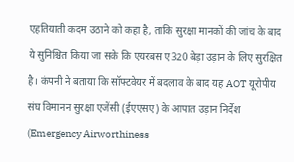एहतियाती कदम उठाने को कहा है, ताकि सुरक्षा मानकों की जांच के बाद ये सुनिश्चित किया जा सके कि एयरबस ए320 बेड़ा उड़ान के लिए सुरक्षित है। कंपनी ने बताया कि सॉफ्टवेयर में बदलाव के बाद यह AOT यूरोपीय संघ विमानन सुरक्षा एजेंसी (ईएएसए) के आपात उड़ान निर्देश (Emergency Airworthiness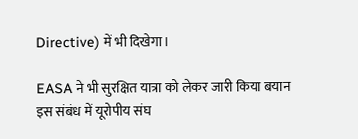Directive) में भी दिखेगा।

EASA ने भी सुरक्षित यात्रा को लेकर जारी किया बयान
इस संबंध में यूरोपीय संघ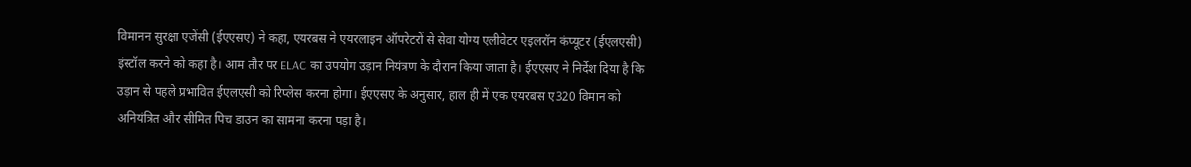विमानन सुरक्षा एजेंसी (ईएएसए) ने कहा, एयरबस ने एयरलाइन ऑपरेटरों से सेवा योग्य एलीवेटर एइलरॉन कंप्यूटर (ईएलएसी) इंस्टॉल करने को कहा है। आम तौर पर ELAC का उपयोग उड़ान नियंत्रण के दौरान किया जाता है। ईएएसए ने निर्देश दिया है कि उड़ान से पहले प्रभावित ईएलएसी को रिप्लेस करना होगा। ईएएसए के अनुसार, हाल ही में एक एयरबस ए320 विमान को अनियंत्रित और सीमित पिच डाउन का सामना करना पड़ा है।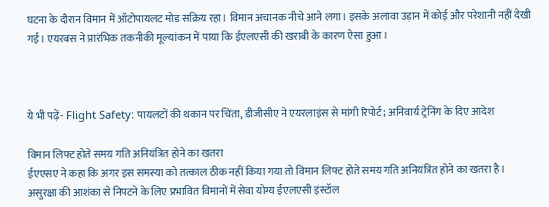घटना के दौरान विमान में ऑटोपायलट मोड सक्रिय रहा। विमान अचानक नीचे आने लगा। इसके अलावा उड़ान में कोई और परेशानी नहीं देखी गई। एयरबस ने प्रारंभिक तकनीकी मूल्यांकन में पाया कि ईएलएसी की खराबी के कारण ऐसा हुआ।



ये भी पढ़ें- Flight Safety: पायलटों की थकान पर चिंता, डीजीसीए ने एयरलाइंस से मांगी रिपोर्ट; अनिवार्य ट्रेनिंग के दिए आदेश

विमान लिफ्ट होते समय गति अनियंत्रित होने का खतरा
ईएएसए ने कहा कि अगर इस समस्या को तत्काल ठीक नहीं किया गया तो विमान लिफ्ट होते समय गति अनियंत्रित होने का खतरा है। असुरक्षा की आशंका से निपटने के लिए प्रभावित विमानों में सेवा योग्य ईएलएसी इंस्टॉल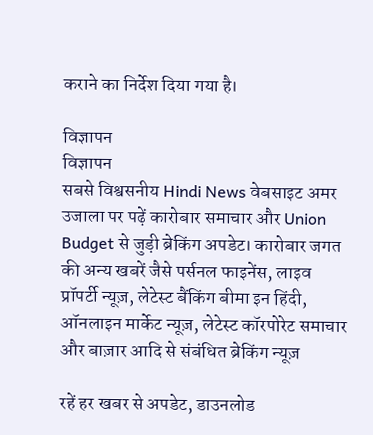कराने का निर्देश दिया गया है।

विज्ञापन
विज्ञापन
सबसे विश्वसनीय Hindi News वेबसाइट अमर उजाला पर पढ़ें कारोबार समाचार और Union Budget से जुड़ी ब्रेकिंग अपडेट। कारोबार जगत की अन्य खबरें जैसे पर्सनल फाइनेंस, लाइव प्रॉपर्टी न्यूज़, लेटेस्ट बैंकिंग बीमा इन हिंदी, ऑनलाइन मार्केट न्यूज़, लेटेस्ट कॉरपोरेट समाचार और बाज़ार आदि से संबंधित ब्रेकिंग न्यूज़

रहें हर खबर से अपडेट, डाउनलोड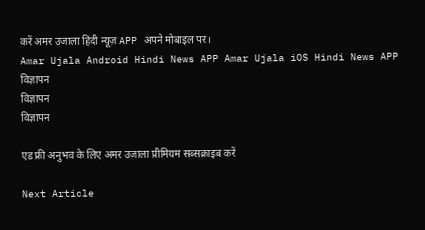करें अमर उजाला हिंदी न्यूज़ APP अपने मोबाइल पर।
Amar Ujala Android Hindi News APP Amar Ujala iOS Hindi News APP
विज्ञापन
विज्ञापन
विज्ञापन

एड फ्री अनुभव के लिए अमर उजाला प्रीमियम सब्सक्राइब करें

Next Article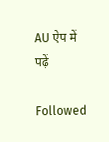AU ऐप में पढ़ें

Followed